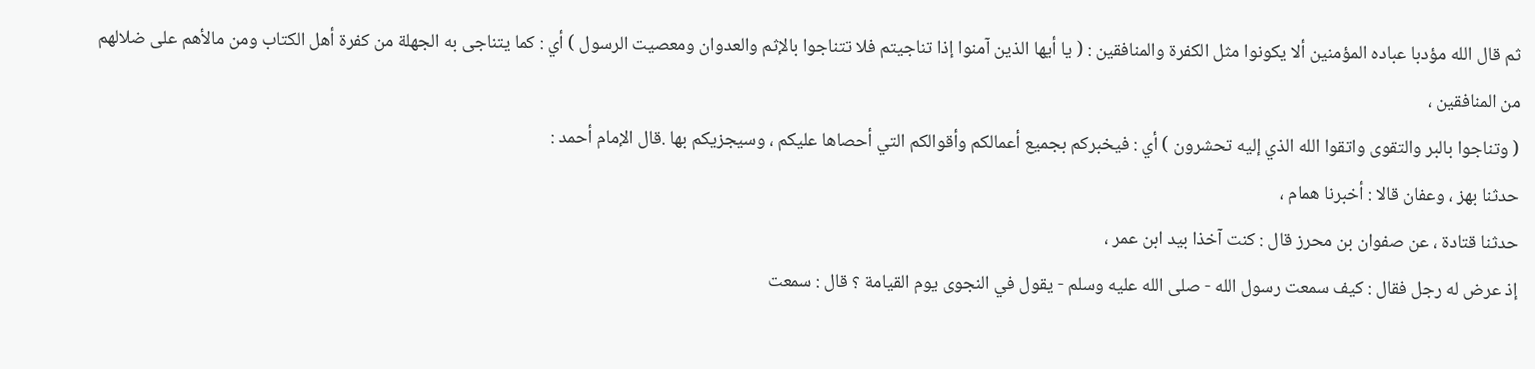ثم قال الله مؤدبا عباده المؤمنين ألا يكونوا مثل الكفرة والمنافقين : ( يا أيها الذين آمنوا إذا تناجيتم فلا تتناجوا بالإثم والعدوان ومعصيت الرسول ) أي : كما يتناجى به الجهلة من كفرة أهل الكتاب ومن مالأهم على ضلالهم من المنافقين ،
( وتناجوا بالبر والتقوى واتقوا الله الذي إليه تحشرون ) أي : فيخبركم بجميع أعمالكم وأقوالكم التي أحصاها عليكم ، وسيجزيكم بها .قال الإمام أحمد :
حدثنا بهز ، وعفان قالا : أخبرنا همام ،
حدثنا قتادة ، عن صفوان بن محرز قال : كنت آخذا بيد ابن عمر ،
إذ عرض له رجل فقال : كيف سمعت رسول الله - صلى الله عليه وسلم - يقول في النجوى يوم القيامة ؟ قال : سمعت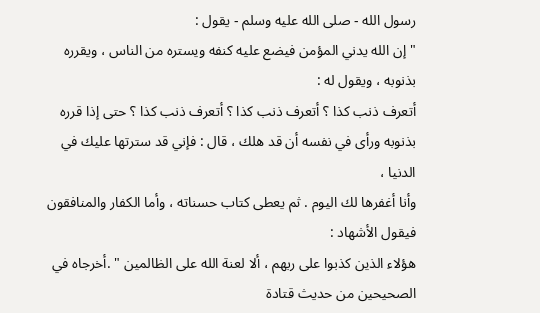رسول الله - صلى الله عليه وسلم - يقول :
" إن الله يدني المؤمن فيضع عليه كنفه ويستره من الناس ، ويقرره بذنوبه ، ويقول له :
أتعرف ذنب كذا ؟ أتعرف ذنب كذا ؟ أتعرف ذنب كذا ؟ حتى إذا قرره بذنوبه ورأى في نفسه أن قد هلك ، قال : فإني قد سترتها عليك في الدنيا ،
وأنا أغفرها لك اليوم . ثم يعطى كتاب حسناته ، وأما الكفار والمنافقون فيقول الأشهاد :
هؤلاء الذين كذبوا على ربهم ، ألا لعنة الله على الظالمين " .أخرجاه في الصحيحين من حديث قتادة